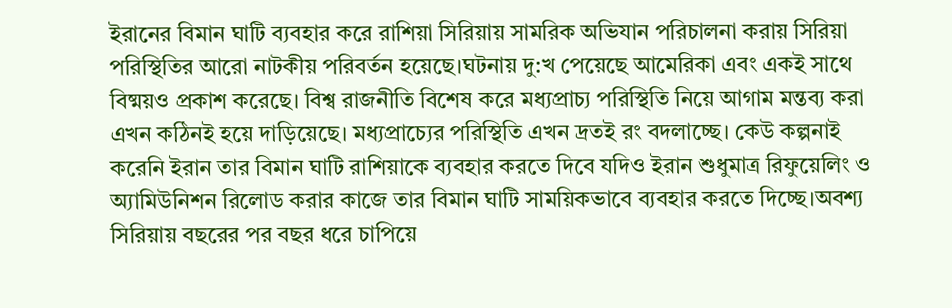ইরানের বিমান ঘাটি ব্যবহার করে রাশিয়া সিরিয়ায় সামরিক অভিযান পরিচালনা করায় সিরিয়া পরিস্থিতির আরো নাটকীয় পরিবর্তন হয়েছে।ঘটনায় দু:খ পেয়েছে আমেরিকা এবং একই সাথে বিষ্ময়ও প্রকাশ করেছে। বিশ্ব রাজনীতি বিশেষ করে মধ্যপ্রাচ্য পরিস্থিতি নিয়ে আগাম মন্তব্য করা এখন কঠিনই হয়ে দাড়িয়েছে। মধ্যপ্রাচ্যের পরিস্থিতি এখন দ্রতই রং বদলাচ্ছে। কেউ কল্পনাই করেনি ইরান তার বিমান ঘাটি রাশিয়াকে ব্যবহার করতে দিবে যদিও ইরান শুধুমাত্র রিফুয়েলিং ও অ্যামিউনিশন রিলোড করার কাজে তার বিমান ঘাটি সাময়িকভাবে ব্যবহার করতে দিচ্ছে।অবশ্য সিরিয়ায় বছরের পর বছর ধরে চাপিয়ে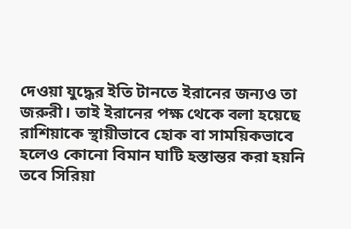দেওয়া যুদ্ধের ইতি টানতে ইরানের জন্যও তা জরুরী। তাই ইরানের পক্ষ থেকে বলা হয়েছে রাশিয়াকে স্থায়ীভাবে হোক বা সাময়িকভাবে হলেও কোনো বিমান ঘাটি হস্তান্তর করা হয়নি তবে সিরিয়া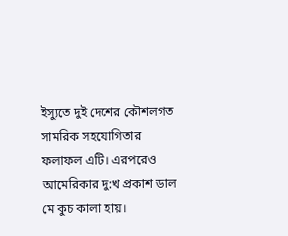ইস্যুতে দুই দেশের কৌশলগত সামরিক সহযোগিতার ফলাফল এটি। এরপরেও আমেরিকার দু:খ প্রকাশ ডাল মে কুচ কালা হায়।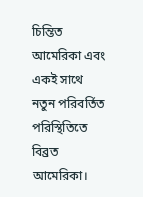চিন্তিত আমেরিকা এবং একই সাথে নতুন পরিবর্তিত পরিস্থিতিতে বিব্রত আমেরিকা।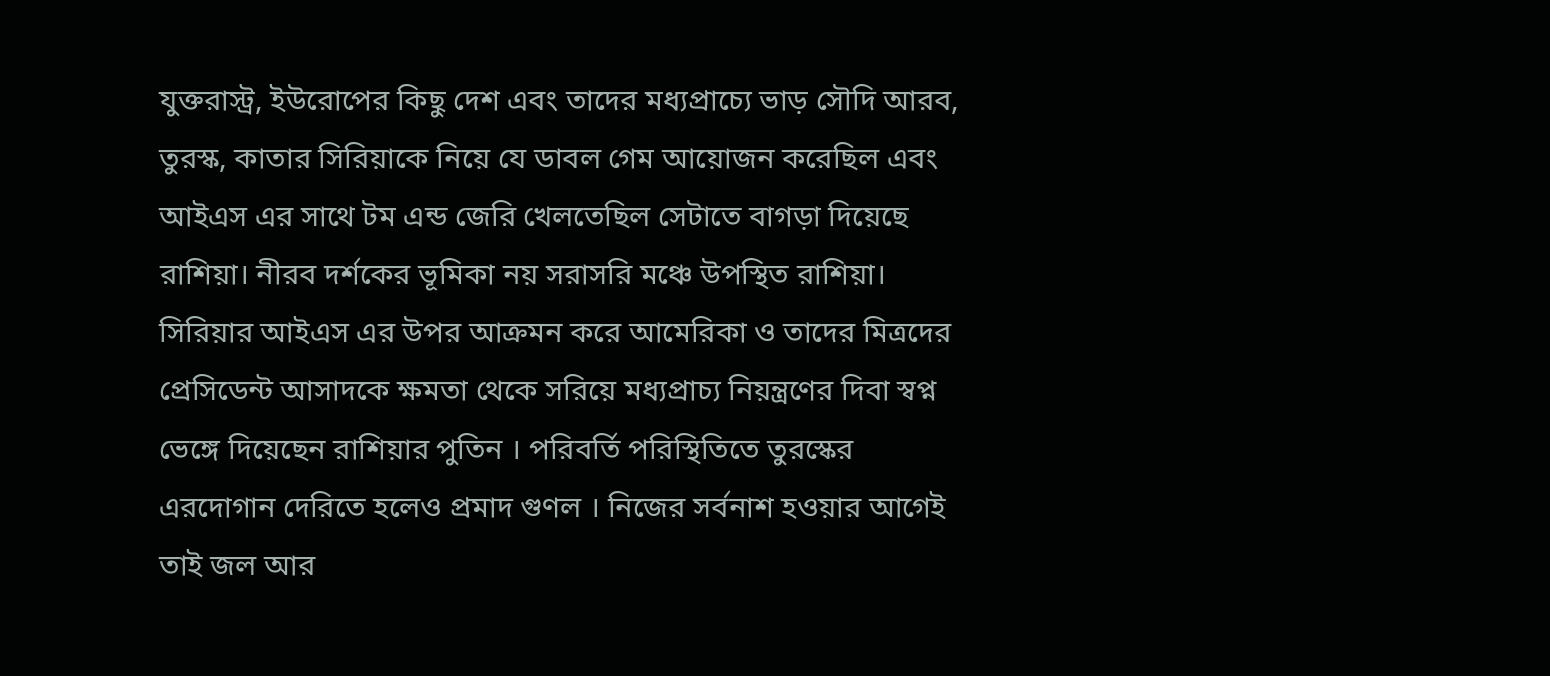যুক্তরাস্ট্র, ইউরোপের কিছু দেশ এবং তাদের মধ্যপ্রাচ্যে ভাড় সৌদি আরব, তুরস্ক, কাতার সিরিয়াকে নিয়ে যে ডাবল গেম আয়োজন করেছিল এবং আইএস এর সাথে টম এন্ড জেরি খেলতেছিল সেটাতে বাগড়া দিয়েছে রাশিয়া। নীরব দর্শকের ভূমিকা নয় সরাসরি মঞ্চে উপস্থিত রাশিয়া। সিরিয়ার আইএস এর উপর আক্রমন করে আমেরিকা ও তাদের মিত্রদের প্রেসিডেন্ট আসাদকে ক্ষমতা থেকে সরিয়ে মধ্যপ্রাচ্য নিয়ন্ত্রণের দিবা স্বপ্ন ভেঙ্গে দিয়েছেন রাশিয়ার পুতিন । পরিবর্তি পরিস্থিতিতে তুরস্কের এরদোগান দেরিতে হলেও প্রমাদ গুণল । নিজের সর্বনাশ হওয়ার আগেই তাই জল আর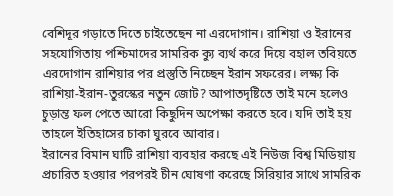বেশিদূর গড়াতে দিতে চাইতেছেন না এরদোগান। রাশিয়া ও ইরানের সহযোগিতায় পশ্চিমাদের সামরিক ক্যু ব্যর্থ করে দিয়ে বহাল তবিয়তে এরদোগান রাশিয়ার পর প্রস্তুতি নিচ্ছেন ইরান সফরের। লক্ষ্য কি রাশিয়া-ইরান-তুরস্কের নতুন জোট? আপাতদৃষ্টিতে তাই মনে হলেও চুড়ান্ত ফল পেতে আরো কিছুদিন অপেক্ষা করতে হবে। যদি তাই হয় তাহলে ইতিহাসের চাকা ঘুরবে আবার।
ইরানের বিমান ঘাটি রাশিয়া ব্যবহার করছে এই নিউজ বিশ্ব মিডিয়ায় প্রচারিত হওয়ার পরপরই চীন ঘোষণা করেছে সিরিয়ার সাথে সামরিক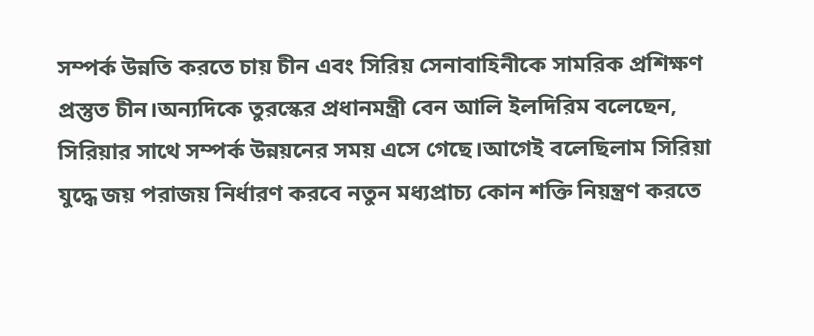সম্পর্ক উন্নতি করতে চায় চীন এবং সিরিয় সেনাবাহিনীকে সামরিক প্রশিক্ষণ প্রস্তুত চীন।অন্যদিকে তুরস্কের প্রধানমন্ত্রী বেন আলি ইলদিরিম বলেছেন, সিরিয়ার সাথে সম্পর্ক উন্নয়নের সময় এসে গেছে।আগেই বলেছিলাম সিরিয়া যুদ্ধে জয় পরাজয় নির্ধারণ করবে নতুন মধ্যপ্রাচ্য কোন শক্তি নিয়ন্ত্রণ করতে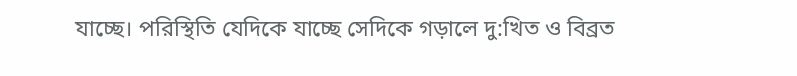যাচ্ছে। পরিস্থিতি যেদিকে যাচ্ছে সেদিকে গড়ালে দু:খিত ও বিব্রত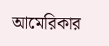আমেরিকার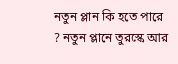নতুন প্লান কি হতে পারে ? নতুন প্লানে তুরস্কে আর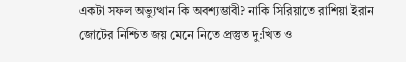একটা সফল অভ্যুত্থান কি অবশ্যম্ভাবী? নাকি সিরিয়াতে রাশিয়া ইরান জোটের নিশ্চিত জয় মেনে নিতে প্রস্তুত দু:খিত ও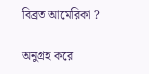বিব্রত আমেরিকা ?

অনুগ্রহ করে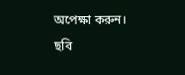অপেক্ষা করুন। ছবি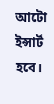আটো ইন্সার্ট হবে।